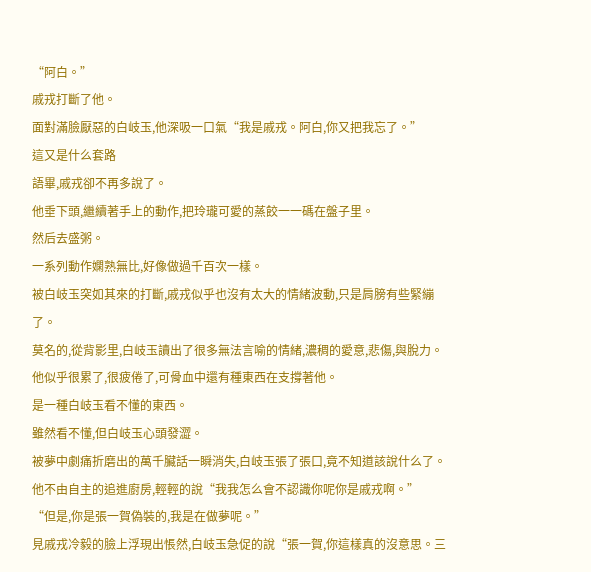“阿白。”
戚戎打斷了他。
面對滿臉厭惡的白岐玉,他深吸一口氣“我是戚戎。阿白,你又把我忘了。”
這又是什么套路
語畢,戚戎卻不再多說了。
他垂下頭,繼續著手上的動作,把玲瓏可愛的蒸餃一一碼在盤子里。
然后去盛粥。
一系列動作嫻熟無比,好像做過千百次一樣。
被白岐玉突如其來的打斷,戚戎似乎也沒有太大的情緒波動,只是肩膀有些緊繃了。
莫名的,從背影里,白岐玉讀出了很多無法言喻的情緒,濃稠的愛意,悲傷,與脫力。
他似乎很累了,很疲倦了,可骨血中還有種東西在支撐著他。
是一種白岐玉看不懂的東西。
雖然看不懂,但白岐玉心頭發澀。
被夢中劇痛折磨出的萬千臟話一瞬消失,白岐玉張了張口,竟不知道該說什么了。
他不由自主的追進廚房,輕輕的說“我我怎么會不認識你呢你是戚戎啊。”
“但是,你是張一賀偽裝的,我是在做夢呢。”
見戚戎冷毅的臉上浮現出悵然,白岐玉急促的說“張一賀,你這樣真的沒意思。三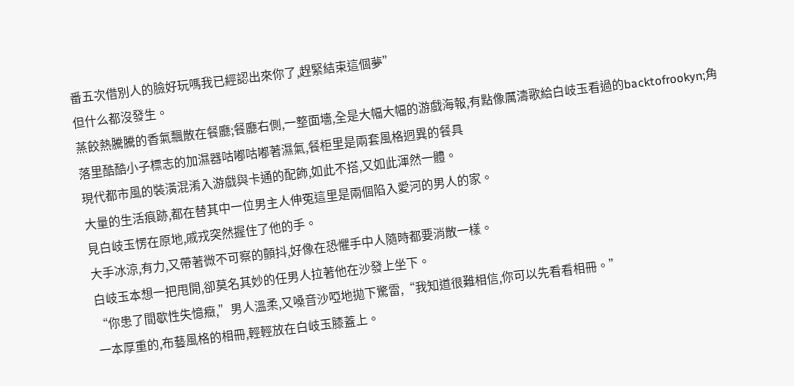番五次借別人的臉好玩嗎我已經認出來你了,趕緊結束這個夢”
但什么都沒發生。
蒸餃熱騰騰的香氣飄散在餐廳;餐廳右側,一整面墻,全是大幅大幅的游戲海報,有點像厲濤歌給白岐玉看過的backtofrookyn;角落里酷酷小子標志的加濕器咕嘟咕嘟著濕氣,餐柜里是兩套風格迥異的餐具
現代都市風的裝潢混淆入游戲與卡通的配飾,如此不搭,又如此渾然一體。
大量的生活痕跡,都在替其中一位男主人伸冤這里是兩個陷入愛河的男人的家。
見白岐玉愣在原地,戚戎突然握住了他的手。
大手冰涼,有力,又帶著微不可察的顫抖,好像在恐懼手中人隨時都要消散一樣。
白岐玉本想一把甩開,卻莫名其妙的任男人拉著他在沙發上坐下。
“你患了間歇性失憶癥,”男人溫柔,又嗓音沙啞地拋下驚雷,“我知道很難相信,你可以先看看相冊。”
一本厚重的,布藝風格的相冊,輕輕放在白岐玉膝蓋上。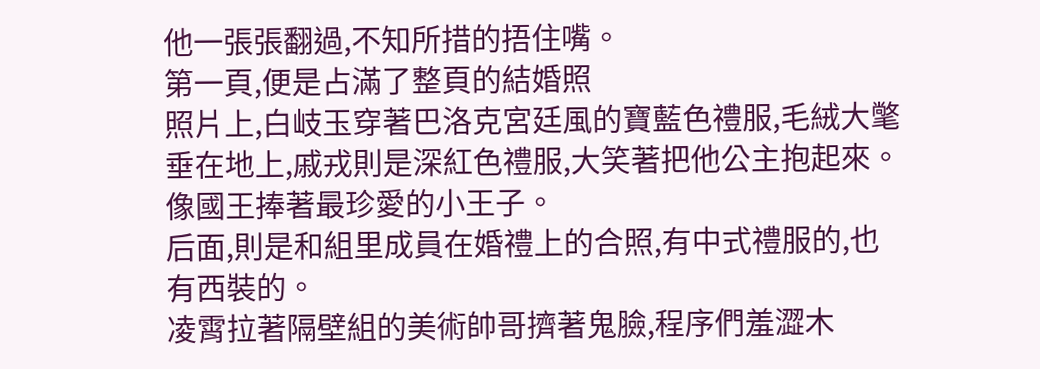他一張張翻過,不知所措的捂住嘴。
第一頁,便是占滿了整頁的結婚照
照片上,白岐玉穿著巴洛克宮廷風的寶藍色禮服,毛絨大氅垂在地上,戚戎則是深紅色禮服,大笑著把他公主抱起來。
像國王捧著最珍愛的小王子。
后面,則是和組里成員在婚禮上的合照,有中式禮服的,也有西裝的。
凌霄拉著隔壁組的美術帥哥擠著鬼臉,程序們羞澀木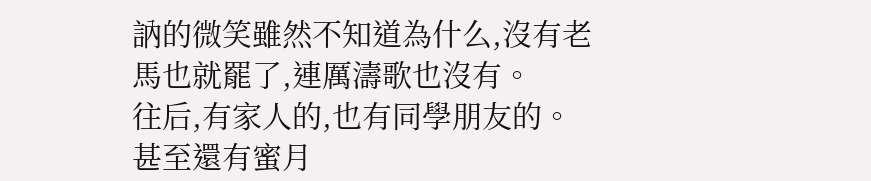訥的微笑雖然不知道為什么,沒有老馬也就罷了,連厲濤歌也沒有。
往后,有家人的,也有同學朋友的。
甚至還有蜜月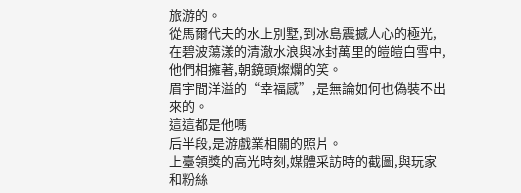旅游的。
從馬爾代夫的水上別墅,到冰島震撼人心的極光,在碧波蕩漾的清澈水浪與冰封萬里的皚皚白雪中,他們相擁著,朝鏡頭燦爛的笑。
眉宇間洋溢的“幸福感”,是無論如何也偽裝不出來的。
這這都是他嗎
后半段,是游戲業相關的照片。
上臺領獎的高光時刻,媒體采訪時的截圖,與玩家和粉絲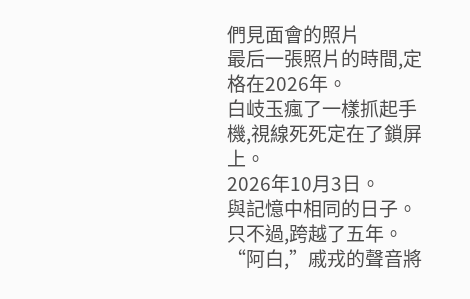們見面會的照片
最后一張照片的時間,定格在2026年。
白岐玉瘋了一樣抓起手機,視線死死定在了鎖屏上。
2026年10月3日。
與記憶中相同的日子。
只不過,跨越了五年。
“阿白,”戚戎的聲音將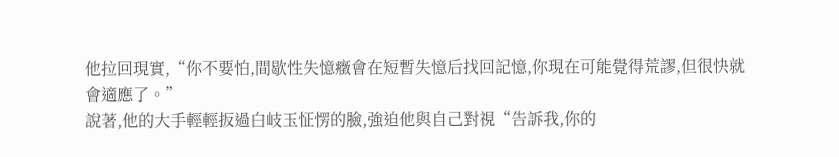他拉回現實,“你不要怕,間歇性失憶癥會在短暫失憶后找回記憶,你現在可能覺得荒謬,但很快就會適應了。”
說著,他的大手輕輕扳過白岐玉怔愣的臉,強迫他與自己對視“告訴我,你的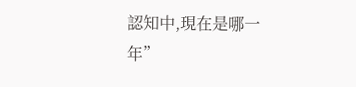認知中,現在是哪一年”